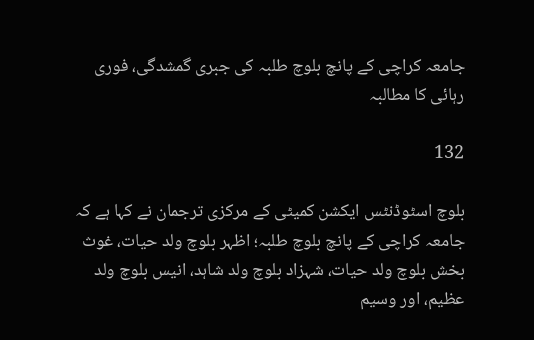جامعہ کراچی کے پانچ بلوچ طلبہ کی جبری گمشدگی، فوری رہائی کا مطالبہ

132

بلوچ اسٹوڈنٹس ایکشن کمیٹی کے مرکزی ترجمان نے کہا ہے کہ جامعہ کراچی کے پانچ بلوچ طلبہ؛ اظہر بلوچ ولد حیات، غوث بخش بلوچ ولد حیات، شہزاد بلوچ ولد شاہد، انیس بلوچ ولد عظیم، اور وسیم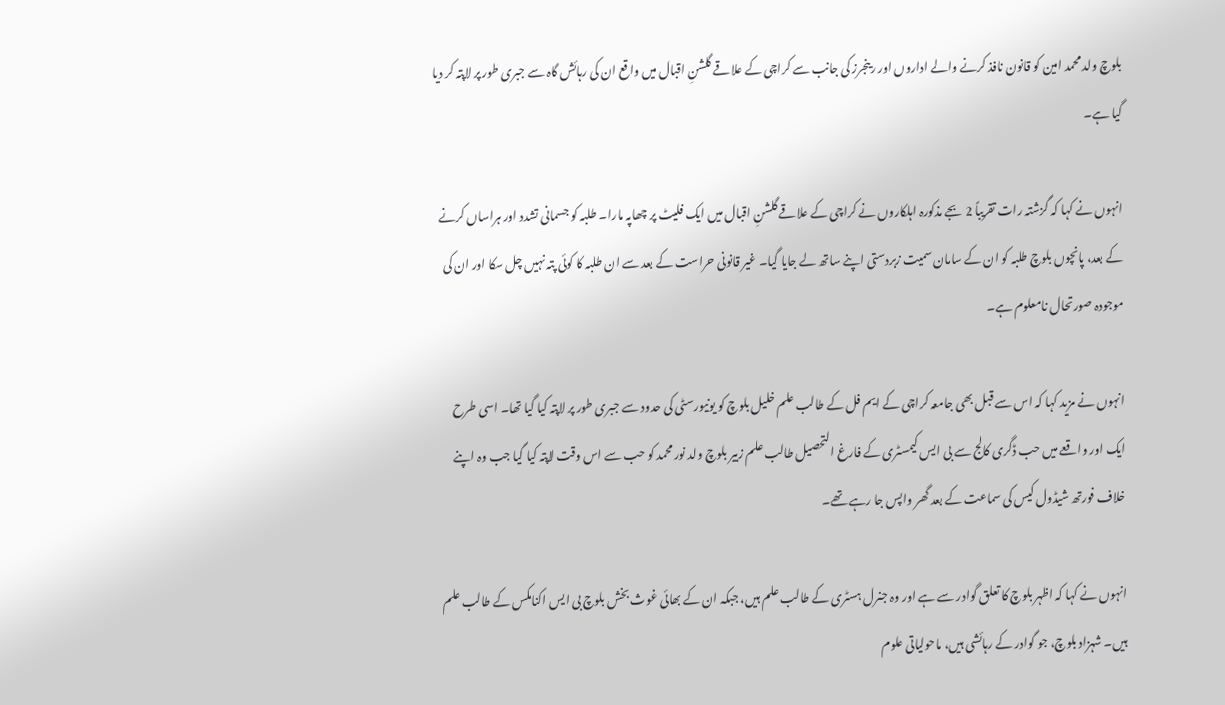بلوچ ولد محمد امین کو قانون نافذ کرنے والے اداروں اور رینجرز کی جانب سے کراچی کے علاقے گلشنِ اقبال میں واقع ان کی رہائش گاہ سے جبری طور پر لاپتہ کر دیا گیا ہے۔

انہوں نے کہا کہ گزشتہ رات تقریباً 2 بجے مذکورہ اہلکاروں نے کراچی کے علاقے گلشنِ اقبال میں ایک فلیٹ پر چھاپہ مارا۔ طلبہ کو جسمانی تشدد اور ہراساں کرنے کے بعد، پانچوں بلوچ طلبہ کو ان کے سامان سمیت زبردستی اپنے ساتھ لے جایا گیا۔ غیر قانونی حراست کے بعد سے ان طلبہ کا کوئی پتہ نہیں چل سکا اور ان کی موجودہ صورتحال نامعلوم ہے۔

انہوں نے مزید کہا کہ اس سے قبل بھی جامعہ کراچی کے ایم فل کے طالب علم خلیل بلوچ کو یونیورسٹی کی حدود سے جبری طور پر لاپتہ کیا گیا تھا۔ اسی طرح ایک اور واقعے میں حب ڈگری کالج سے بی ایس کیمسٹری کے فارغ التحصیل طالب علم زبیر بلوچ ولد نور محمد کو حب سے اس وقت لاپتہ کیا گیا جب وہ اپنے خلاف فورتھ شیڈول کیس کی سماعت کے بعد گھر واپس جا رہے تھے۔

انہوں نے کہا کہ اظہر بلوچ کا تعلق گوادر سے ہے اور وہ جنرل ہسٹری کے طالب علم ہیں، جبکہ ان کے بھائی غوث بخش بلوچ بی ایس اکنامکس کے طالب علم ہیں۔ شہزاد بلوچ، جو گوادر کے رہائشی ہیں، ماحولیاتی علوم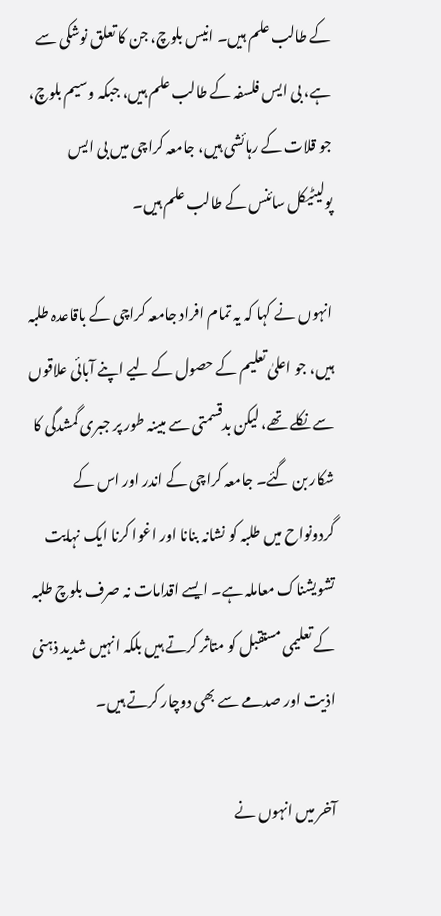کے طالب علم ہیں۔ انیس بلوچ، جن کا تعلق نوشکی سے ہے، بی ایس فلسفہ کے طالب علم ہیں، جبکہ وسیم بلوچ، جو قلات کے رہائشی ہیں، جامعہ کراچی میں بی ایس پولیٹیکل سائنس کے طالب علم ہیں۔

انہوں نے کہا کہ یہ تمام افراد جامعہ کراچی کے باقاعدہ طلبہ ہیں، جو اعلیٰ تعلیم کے حصول کے لیے اپنے آبائی علاقوں سے نکلے تھے، لیکن بدقسمتی سے مبینہ طور پر جبری گمشدگی کا شکار بن گئے۔ جامعہ کراچی کے اندر اور اس کے گردونواح میں طلبہ کو نشانہ بنانا اور اغوا کرنا ایک نہایت تشویشناک معاملہ ہے۔ ایسے اقدامات نہ صرف بلوچ طلبہ کے تعلیمی مستقبل کو متاثر کرتے ہیں بلکہ انہیں شدید ذہنی اذیت اور صدمے سے بھی دوچار کرتے ہیں۔

آخر میں انہوں نے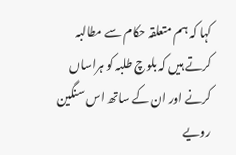کہا کہ ہم متعلقہ حکام سے مطالبہ کرتے ہیں کہ بلوچ طلبہ کو ہراساں کرنے اور ان کے ساتھ اس سنگین رویے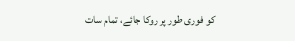کو فوری طور پر روکا جائے، تمام سات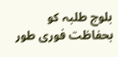بلوچ طلبہ کو بحفاظت فوری طور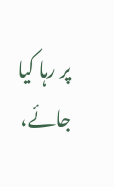پر رہا کیا جائے،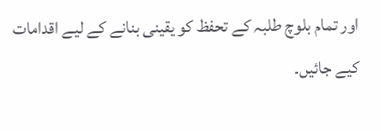اور تمام بلوچ طلبہ کے تحفظ کو یقینی بنانے کے لیے اقدامات کیے جائیں۔